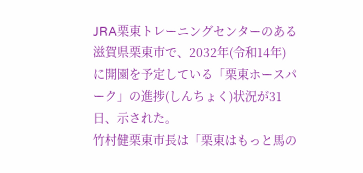JRA栗東トレーニングセンターのある滋賀県栗東市で、2032年(令和14年)に開園を予定している「栗東ホースパーク」の進捗(しんちょく)状況が31日、示された。
竹村健栗東市長は「栗東はもっと馬の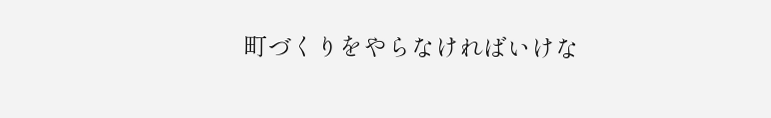町づくりをやらなければいけな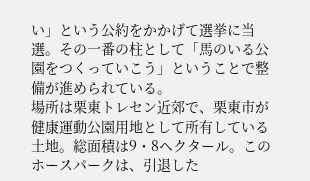い」という公約をかかげて選挙に当選。その一番の柱として「馬のいる公園をつくっていこう」ということで整備が進められている。
場所は栗東トレセン近郊で、栗東市が健康運動公園用地として所有している土地。総面積は9・8ヘクタール。このホースパークは、引退した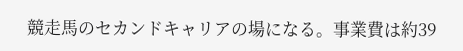競走馬のセカンドキャリアの場になる。事業費は約39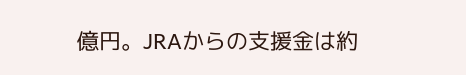億円。JRAからの支援金は約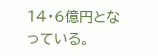14・6億円となっている。